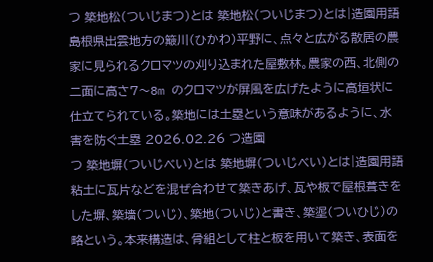つ 築地松(ついじまつ)とは 築地松(ついじまつ)とは|造園用語島根県出雲地方の簸川(ひかわ)平野に、点々と広がる散居の農家に見られるクロマツの刈り込まれた屋敷林。農家の西、北側の二面に高さ7〜8m のクロマツが屏風を広げたように高垣状に仕立てられている。築地には土塁という意味があるように、水害を防ぐ土塁 2026.02.26 つ造園
つ 築地塀(ついじべい)とは 築地塀(ついじべい)とは|造園用語粘土に瓦片などを混ぜ合わせて築きあげ、瓦や板で屋根葺きをした塀、築墻(ついじ)、築地(ついじ)と書き、築埿(ついひじ)の略という。本来構造は、骨組として柱と板を用いて築き、表面を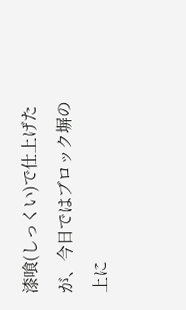漆喰(しっくい)で仕上げたが、今日ではブロック塀の上に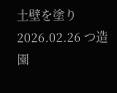土壁を塗り 2026.02.26 つ造園